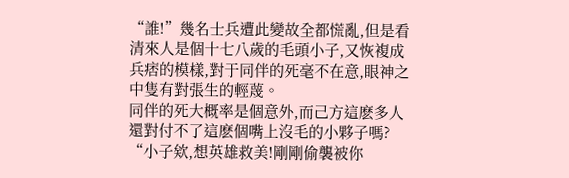“誰!”幾名士兵遭此變故全都慌亂,但是看清來人是個十七八歲的毛頭小子,又恢複成兵痞的模樣,對于同伴的死毫不在意,眼神之中隻有對張生的輕蔑。
同伴的死大概率是個意外,而己方這麽多人還對付不了這麽個嘴上沒毛的小夥子嗎?
“小子欸,想英雄救美!剛剛偷襲被你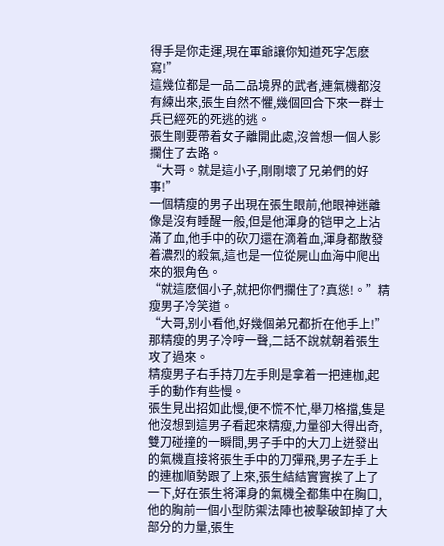得手是你走運,現在軍爺讓你知道死字怎麽寫!”
這幾位都是一品二品境界的武者,連氣機都沒有練出來,張生自然不懼,幾個回合下來一群士兵已經死的死逃的逃。
張生剛要帶着女子離開此處,沒曾想一個人影攔住了去路。
“大哥。就是這小子,剛剛壞了兄弟們的好事!”
一個精瘦的男子出現在張生眼前,他眼神迷離像是沒有睡醒一般,但是他渾身的铠甲之上沾滿了血,他手中的砍刀還在滴着血,渾身都散發着濃烈的殺氣,這也是一位從屍山血海中爬出來的狠角色。
“就這麽個小子,就把你們攔住了?真慫!。”精瘦男子冷笑道。
“大哥,别小看他,好幾個弟兄都折在他手上!”
那精瘦的男子冷哼一聲,二話不說就朝着張生攻了過來。
精瘦男子右手持刀左手則是拿着一把連枷,起手的動作有些慢。
張生見出招如此慢,便不慌不忙,舉刀格擋,隻是他沒想到這男子看起來精瘦,力量卻大得出奇,雙刀碰撞的一瞬間,男子手中的大刀上迸發出的氣機直接将張生手中的刀彈飛,男子左手上的連枷順勢跟了上來,張生結結實實挨了上了一下,好在張生将渾身的氣機全都集中在胸口,他的胸前一個小型防禦法陣也被擊破卸掉了大部分的力量,張生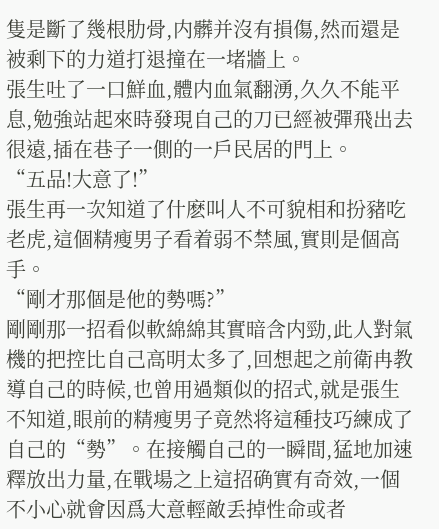隻是斷了幾根肋骨,内髒并沒有損傷,然而還是被剩下的力道打退撞在一堵牆上。
張生吐了一口鮮血,體内血氣翻湧,久久不能平息,勉強站起來時發現自己的刀已經被彈飛出去很遠,插在巷子一側的一戶民居的門上。
“五品!大意了!”
張生再一次知道了什麽叫人不可貌相和扮豬吃老虎,這個精瘦男子看着弱不禁風,實則是個高手。
“剛才那個是他的勢嗎?”
剛剛那一招看似軟綿綿其實暗含内勁,此人對氣機的把控比自己高明太多了,回想起之前衛冉教導自己的時候,也曾用過類似的招式,就是張生不知道,眼前的精瘦男子竟然将這種技巧練成了自己的“勢”。在接觸自己的一瞬間,猛地加速釋放出力量,在戰場之上這招确實有奇效,一個不小心就會因爲大意輕敵丢掉性命或者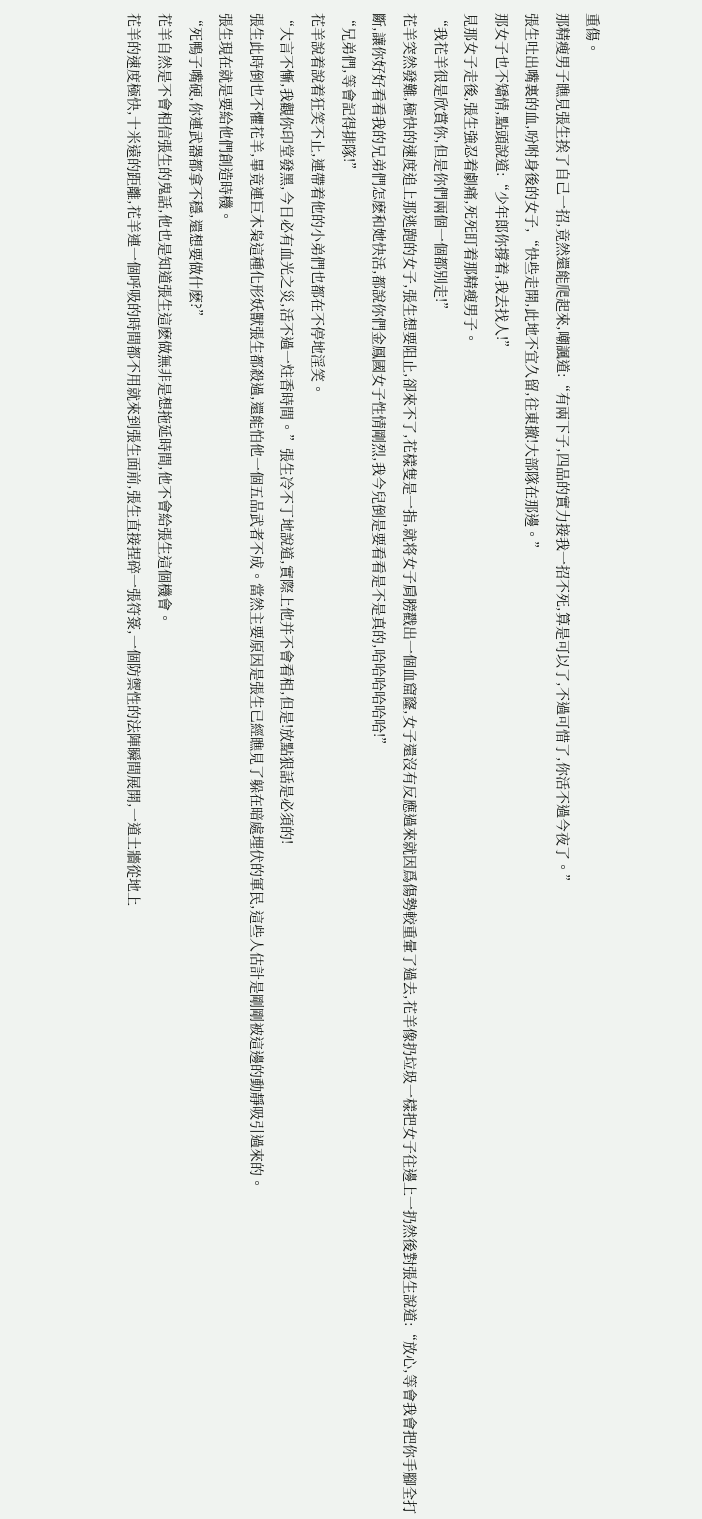重傷。
那精瘦男子瞧見張生挨了自己一招,竟然還能爬起來,嘲諷道:“有兩下子,四品的實力接我一招不死,算是可以了,不過可惜了,你活不過今夜了。”
張生吐出嘴裏的血,吩咐身後的女子,“快些走開,此地不宜久留,往東撤!大部隊在那邊。”
那女子也不矯情,點頭說道:“少年郎你撐着,我去找人!”
見那女子走後,張生強忍着劇痛,死死盯着那精瘦男子。
“我花羊很是欣賞你,但是你們兩個一個都别走!”
花羊突然發難,極快的速度追上那逃跑的女子,張生想要阻止,卻來不了,花樣隻是一指,就将女子肩膀戳出一個血窟窿,女子還沒有反應過來就因爲傷勢較重暈了過去,花羊像扔垃圾一樣把女子往邊上一扔然後對張生說道:“放心,等會我會把你手腳全打斷,讓你好好看看我的兄弟們怎麽和她快活,都說你們金鳳國女子性情剛烈,我今兒倒是要看看是不是真的,哈哈哈哈哈哈!”
“兄弟們,等會記得排隊!”
花羊說着說着狂笑不止,連帶着他的小弟們也都在不停地淫笑。
“大言不慚,我觀你印堂發黑,今日必有血光之災,活不過一炷香時間。”張生冷不丁地說道,實際上他并不會看相,但是!放點狠話是必須的!
張生此時倒也不懼花羊,畢竟連巨木枭這種化形妖獸張生都殺過,還能怕他一個五品武者不成。當然主要原因是張生已經瞧見了躲在暗處埋伏的軍民,這些人估計是剛剛被這邊的動靜吸引過來的。
張生現在就是要給他們創造時機。
“死鴨子嘴硬,你連武器都拿不穩,還想要做什麽?”
花羊自然是不會相信張生的鬼話,他也是知道張生這麽做無非是想拖延時間,他不會給張生這個機會。
花羊的速度極快,十米遠的距離,花羊連一個呼吸的時間都不用就來到張生面前,張生直接捏碎一張符箓,一個防禦性的法陣瞬間展開,一道土牆從地上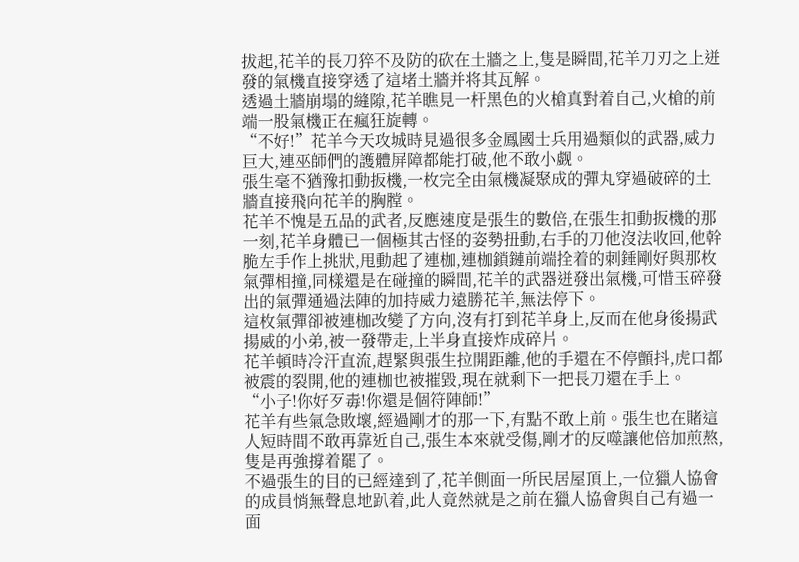拔起,花羊的長刀猝不及防的砍在土牆之上,隻是瞬間,花羊刀刃之上迸發的氣機直接穿透了這堵土牆并将其瓦解。
透過土牆崩塌的縫隙,花羊瞧見一杆黑色的火槍真對着自己,火槍的前端一股氣機正在瘋狂旋轉。
“不好!”花羊今天攻城時見過很多金鳳國士兵用過類似的武器,威力巨大,連巫師們的護體屏障都能打破,他不敢小觑。
張生毫不猶豫扣動扳機,一枚完全由氣機凝聚成的彈丸穿過破碎的土牆直接飛向花羊的胸膛。
花羊不愧是五品的武者,反應速度是張生的數倍,在張生扣動扳機的那一刻,花羊身體已一個極其古怪的姿勢扭動,右手的刀他沒法收回,他幹脆左手作上挑狀,甩動起了連枷,連枷鎖鏈前端拴着的刺錘剛好與那枚氣彈相撞,同樣還是在碰撞的瞬間,花羊的武器迸發出氣機,可惜玉碎發出的氣彈通過法陣的加持威力遠勝花羊,無法停下。
這枚氣彈卻被連枷改變了方向,沒有打到花羊身上,反而在他身後揚武揚威的小弟,被一發帶走,上半身直接炸成碎片。
花羊頓時冷汗直流,趕緊與張生拉開距離,他的手還在不停顫抖,虎口都被震的裂開,他的連枷也被摧毀,現在就剩下一把長刀還在手上。
“小子!你好歹毒!你還是個符陣師!”
花羊有些氣急敗壞,經過剛才的那一下,有點不敢上前。張生也在賭這人短時間不敢再靠近自己,張生本來就受傷,剛才的反噬讓他倍加煎熬,隻是再強撐着罷了。
不過張生的目的已經達到了,花羊側面一所民居屋頂上,一位獵人協會的成員悄無聲息地趴着,此人竟然就是之前在獵人協會與自己有過一面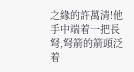之緣的許萬清!他手中端着一把長弩,弩箭的箭頭泛着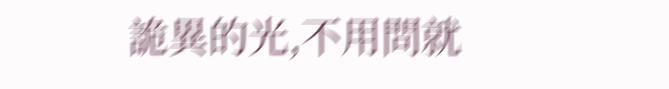詭異的光,不用問就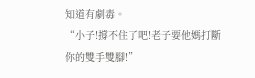知道有劇毒。
“小子!撐不住了吧!老子要他媽打斷你的雙手雙腳!”